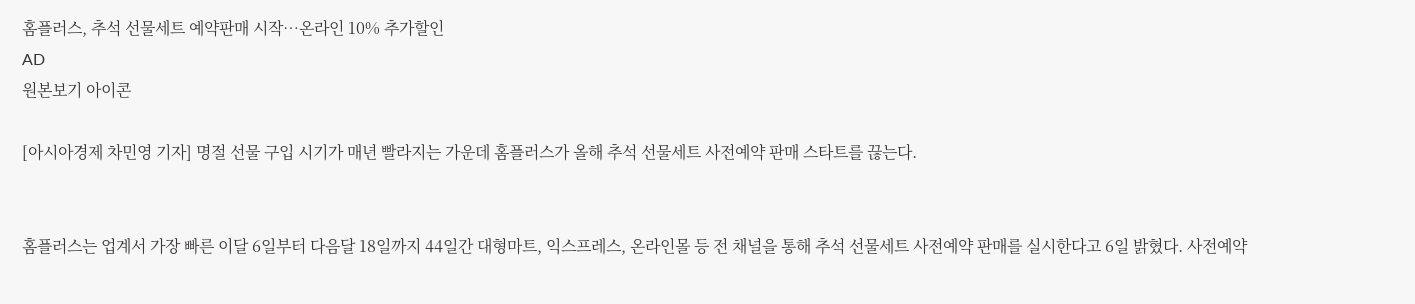홈플러스, 추석 선물세트 예약판매 시작…온라인 10% 추가할인
AD
원본보기 아이콘

[아시아경제 차민영 기자] 명절 선물 구입 시기가 매년 빨라지는 가운데 홈플러스가 올해 추석 선물세트 사전예약 판매 스타트를 끊는다.


홈플러스는 업계서 가장 빠른 이달 6일부터 다음달 18일까지 44일간 대형마트, 익스프레스, 온라인몰 등 전 채널을 통해 추석 선물세트 사전예약 판매를 실시한다고 6일 밝혔다. 사전예약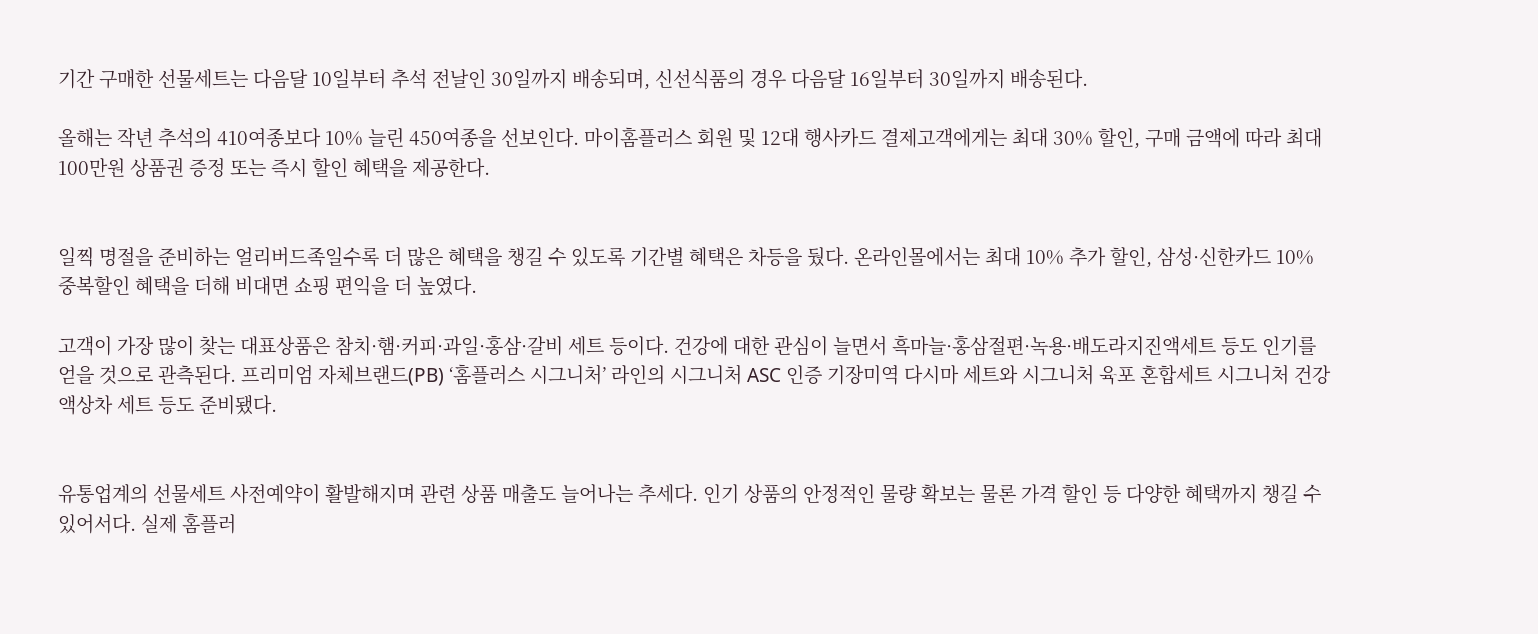기간 구매한 선물세트는 다음달 10일부터 추석 전날인 30일까지 배송되며, 신선식품의 경우 다음달 16일부터 30일까지 배송된다.

올해는 작년 추석의 410여종보다 10% 늘린 450여종을 선보인다. 마이홈플러스 회원 및 12대 행사카드 결제고객에게는 최대 30% 할인, 구매 금액에 따라 최대 100만원 상품권 증정 또는 즉시 할인 혜택을 제공한다.


일찍 명절을 준비하는 얼리버드족일수록 더 많은 혜택을 챙길 수 있도록 기간별 혜택은 차등을 뒀다. 온라인몰에서는 최대 10% 추가 할인, 삼성·신한카드 10% 중복할인 혜택을 더해 비대면 쇼핑 편익을 더 높였다.

고객이 가장 많이 찾는 대표상품은 참치·햄·커피·과일·홍삼·갈비 세트 등이다. 건강에 대한 관심이 늘면서 흑마늘·홍삼절편·녹용·배도라지진액세트 등도 인기를 얻을 것으로 관측된다. 프리미엄 자체브랜드(PB) ‘홈플러스 시그니처’ 라인의 시그니처 ASC 인증 기장미역 다시마 세트와 시그니처 육포 혼합세트 시그니처 건강액상차 세트 등도 준비됐다.


유통업계의 선물세트 사전예약이 활발해지며 관련 상품 매출도 늘어나는 추세다. 인기 상품의 안정적인 물량 확보는 물론 가격 할인 등 다양한 혜택까지 챙길 수 있어서다. 실제 홈플러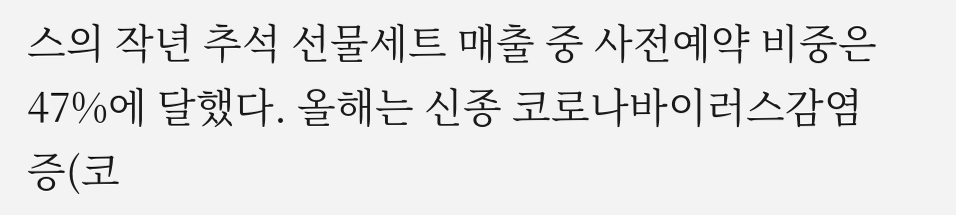스의 작년 추석 선물세트 매출 중 사전예약 비중은 47%에 달했다. 올해는 신종 코로나바이러스감염증(코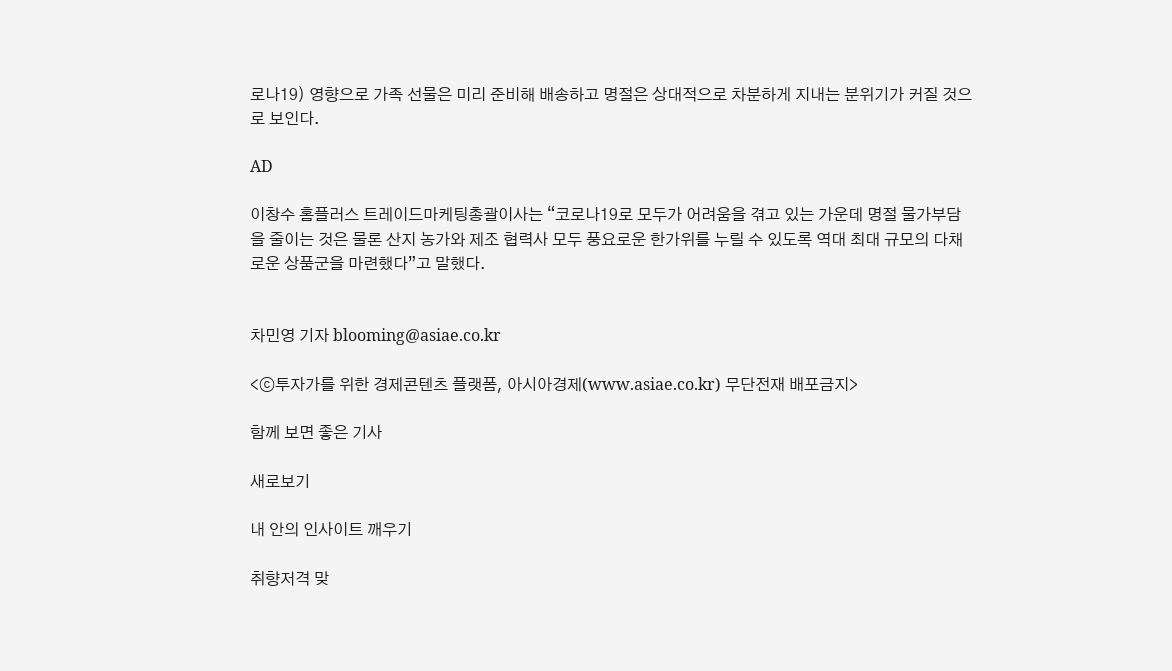로나19) 영향으로 가족 선물은 미리 준비해 배송하고 명절은 상대적으로 차분하게 지내는 분위기가 커질 것으로 보인다.

AD

이창수 홈플러스 트레이드마케팅총괄이사는 “코로나19로 모두가 어려움을 겪고 있는 가운데 명절 물가부담을 줄이는 것은 물론 산지 농가와 제조 협력사 모두 풍요로운 한가위를 누릴 수 있도록 역대 최대 규모의 다채로운 상품군을 마련했다”고 말했다.


차민영 기자 blooming@asiae.co.kr

<ⓒ투자가를 위한 경제콘텐츠 플랫폼, 아시아경제(www.asiae.co.kr) 무단전재 배포금지>

함께 보면 좋은 기사

새로보기

내 안의 인사이트 깨우기

취향저격 맞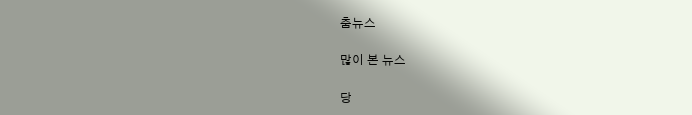춤뉴스

많이 본 뉴스

당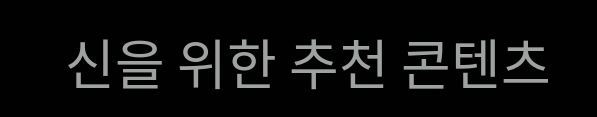신을 위한 추천 콘텐츠